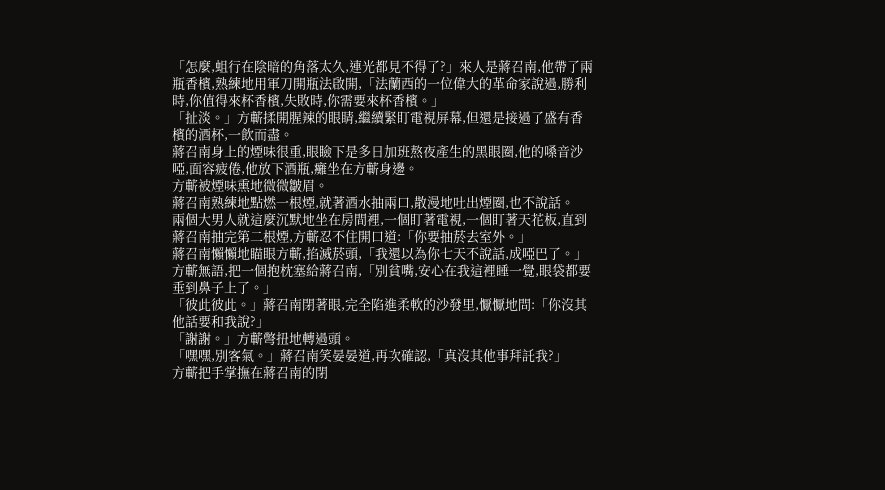「怎麼,蛆行在陰暗的角落太久,連光都見不得了?」來人是蔣召南,他帶了兩瓶香檳,熟練地用軍刀開瓶法啟開,「法蘭西的一位偉大的革命家說過,勝利時,你值得來杯香檳,失敗時,你需要來杯香檳。」
「扯淡。」方蘄揉開腥辣的眼睛,繼續緊盯電視屏幕,但還是接過了盛有香檳的酒杯,一飲而盡。
蔣召南身上的煙味很重,眼瞼下是多日加班熬夜產生的黑眼圈,他的嗓音沙啞,面容疲倦,他放下酒瓶,癱坐在方蘄身邊。
方蘄被煙味熏地微微皺眉。
蔣召南熟練地點燃一根煙,就著酒水抽兩口,散漫地吐出煙圈,也不說話。
兩個大男人就這麼沉默地坐在房間裡,一個盯著電視,一個盯著天花板,直到蔣召南抽完第二根煙,方蘄忍不住開口道:「你要抽菸去室外。」
蔣召南懶懶地瞄眼方蘄,掐滅菸頭,「我還以為你七天不說話,成啞巴了。」
方蘄無語,把一個抱枕塞給蔣召南,「別貧嘴,安心在我這裡睡一覺,眼袋都要垂到鼻子上了。」
「彼此彼此。」蔣召南閉著眼,完全陷進柔軟的沙發里,懨懨地問:「你沒其他話要和我說?」
「謝謝。」方蘄彆扭地轉過頭。
「嘿嘿,別客氣。」蔣召南笑晏晏道,再次確認,「真沒其他事拜託我?」
方蘄把手掌撫在蔣召南的閉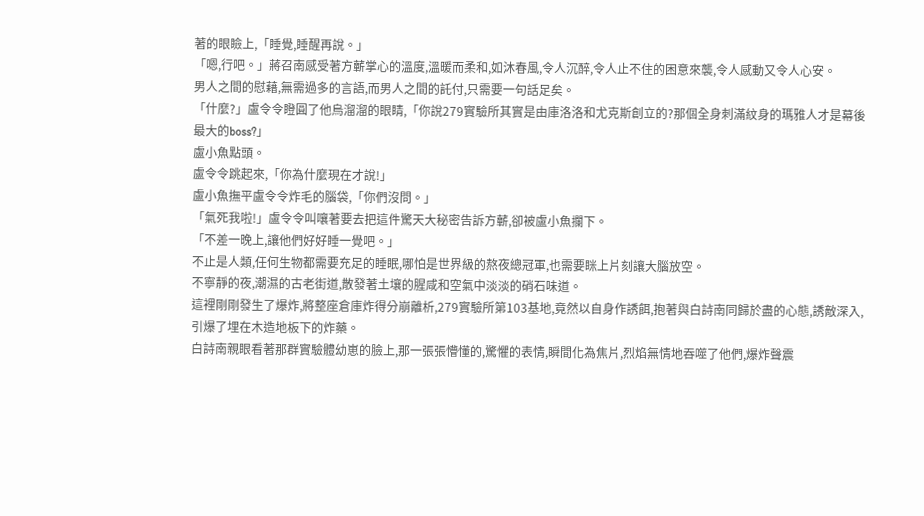著的眼瞼上,「睡覺,睡醒再說。」
「嗯,行吧。」蔣召南感受著方蘄掌心的溫度,溫暖而柔和,如沐春風,令人沉醉,令人止不住的困意來襲,令人感動又令人心安。
男人之間的慰藉,無需過多的言語,而男人之間的託付,只需要一句話足矣。
「什麼?」盧令令瞪圓了他烏溜溜的眼睛,「你說279實驗所其實是由庫洛洛和尤克斯創立的?那個全身刺滿紋身的瑪雅人才是幕後最大的boss?」
盧小魚點頭。
盧令令跳起來,「你為什麼現在才說!」
盧小魚撫平盧令令炸毛的腦袋,「你們沒問。」
「氣死我啦!」盧令令叫嚷著要去把這件驚天大秘密告訴方蘄,卻被盧小魚攔下。
「不差一晚上,讓他們好好睡一覺吧。」
不止是人類,任何生物都需要充足的睡眠,哪怕是世界級的熬夜總冠軍,也需要眯上片刻讓大腦放空。
不寧靜的夜,潮濕的古老街道,散發著土壤的腥咸和空氣中淡淡的硝石味道。
這裡剛剛發生了爆炸,將整座倉庫炸得分崩離析,279實驗所第103基地,竟然以自身作誘餌,抱著與白詩南同歸於盡的心態,誘敵深入,引爆了埋在木造地板下的炸藥。
白詩南親眼看著那群實驗體幼崽的臉上,那一張張懵懂的,驚懼的表情,瞬間化為焦片,烈焰無情地吞噬了他們,爆炸聲震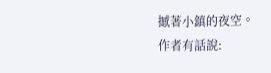撼著小鎮的夜空。
作者有話說: